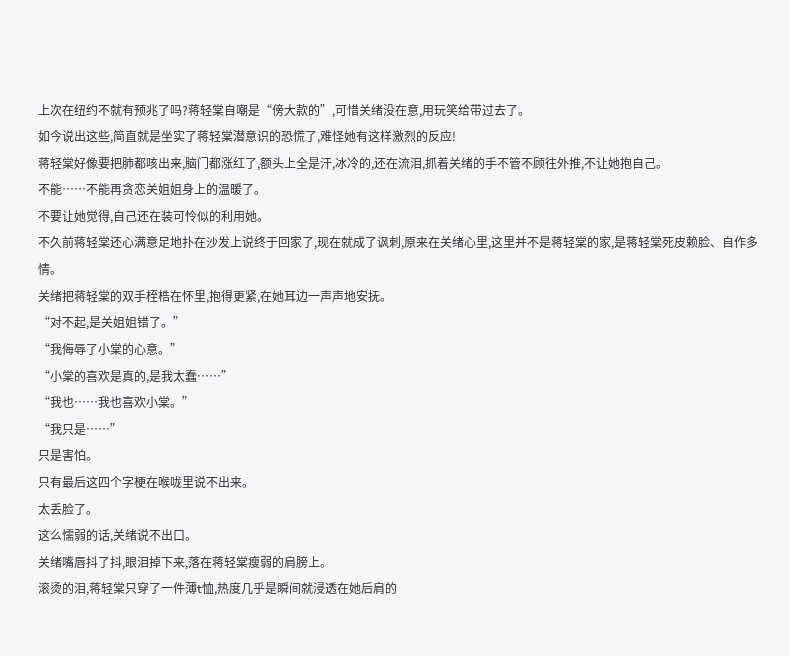上次在纽约不就有预兆了吗?蒋轻棠自嘲是“傍大款的”,可惜关绪没在意,用玩笑给带过去了。
如今说出这些,简直就是坐实了蒋轻棠潜意识的恐慌了,难怪她有这样激烈的反应!
蒋轻棠好像要把肺都咳出来,脑门都涨红了,额头上全是汗,冰冷的,还在流泪,抓着关绪的手不管不顾往外推,不让她抱自己。
不能……不能再贪恋关姐姐身上的温暖了。
不要让她觉得,自己还在装可怜似的利用她。
不久前蒋轻棠还心满意足地扑在沙发上说终于回家了,现在就成了讽刺,原来在关绪心里,这里并不是蒋轻棠的家,是蒋轻棠死皮赖脸、自作多情。
关绪把蒋轻棠的双手桎梏在怀里,抱得更紧,在她耳边一声声地安抚。
“对不起,是关姐姐错了。”
“我侮辱了小棠的心意。”
“小棠的喜欢是真的,是我太蠢……”
“我也……我也喜欢小棠。”
“我只是……”
只是害怕。
只有最后这四个字梗在喉咙里说不出来。
太丢脸了。
这么懦弱的话,关绪说不出口。
关绪嘴唇抖了抖,眼泪掉下来,落在蒋轻棠瘦弱的肩膀上。
滚烫的泪,蒋轻棠只穿了一件薄t恤,热度几乎是瞬间就浸透在她后肩的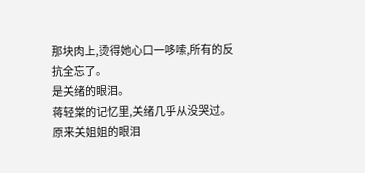那块肉上,烫得她心口一哆嗦,所有的反抗全忘了。
是关绪的眼泪。
蒋轻棠的记忆里,关绪几乎从没哭过。
原来关姐姐的眼泪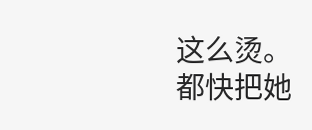这么烫。
都快把她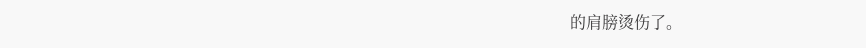的肩膀烫伤了。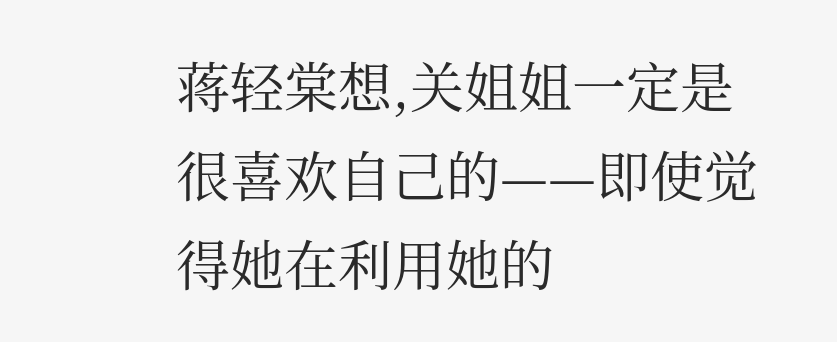蒋轻棠想,关姐姐一定是很喜欢自己的——即使觉得她在利用她的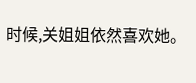时候,关姐姐依然喜欢她。